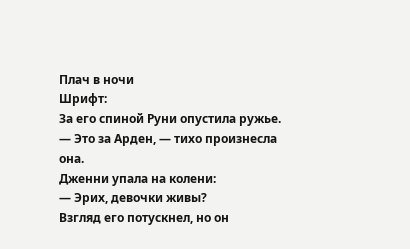Плач в ночи
Шрифт:
За его спиной Руни опустила ружье.
— Это за Арден, — тихо произнесла она.
Дженни упала на колени:
— Эрих, девочки живы?
Взгляд его потускнел, но он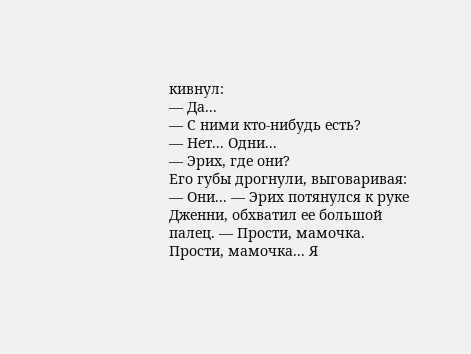кивнул:
— Да...
— С ними кто-нибудь есть?
— Нет... Одни...
— Эрих, где они?
Его губы дрогнули, выговаривая:
— Они... — Эрих потянулся к руке Дженни, обхватил ее большой палец. — Прости, мамочка. Прости, мамочка... Я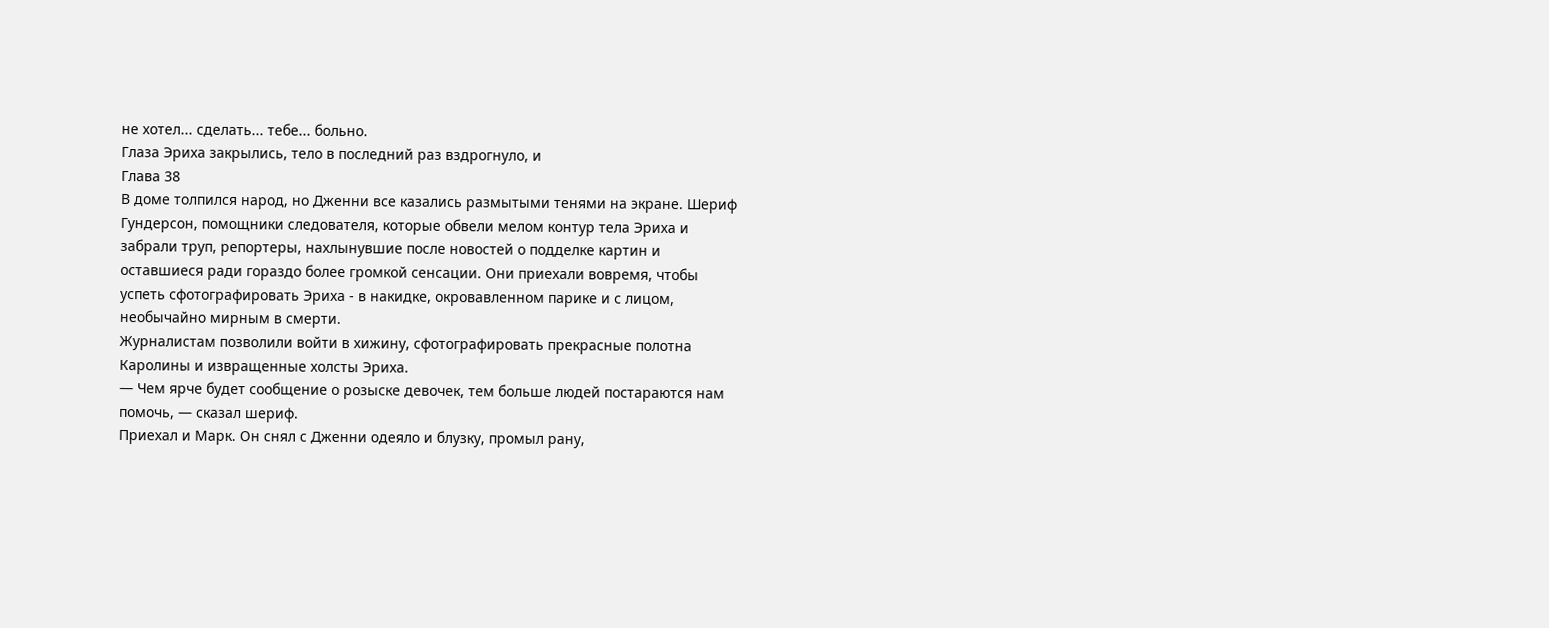не хотел... сделать... тебе... больно.
Глаза Эриха закрылись, тело в последний раз вздрогнуло, и
Глава 38
В доме толпился народ, но Дженни все казались размытыми тенями на экране. Шериф Гундерсон, помощники следователя, которые обвели мелом контур тела Эриха и забрали труп, репортеры, нахлынувшие после новостей о подделке картин и оставшиеся ради гораздо более громкой сенсации. Они приехали вовремя, чтобы успеть сфотографировать Эриха - в накидке, окровавленном парике и с лицом, необычайно мирным в смерти.
Журналистам позволили войти в хижину, сфотографировать прекрасные полотна Каролины и извращенные холсты Эриха.
— Чем ярче будет сообщение о розыске девочек, тем больше людей постараются нам помочь, — сказал шериф.
Приехал и Марк. Он снял с Дженни одеяло и блузку, промыл рану,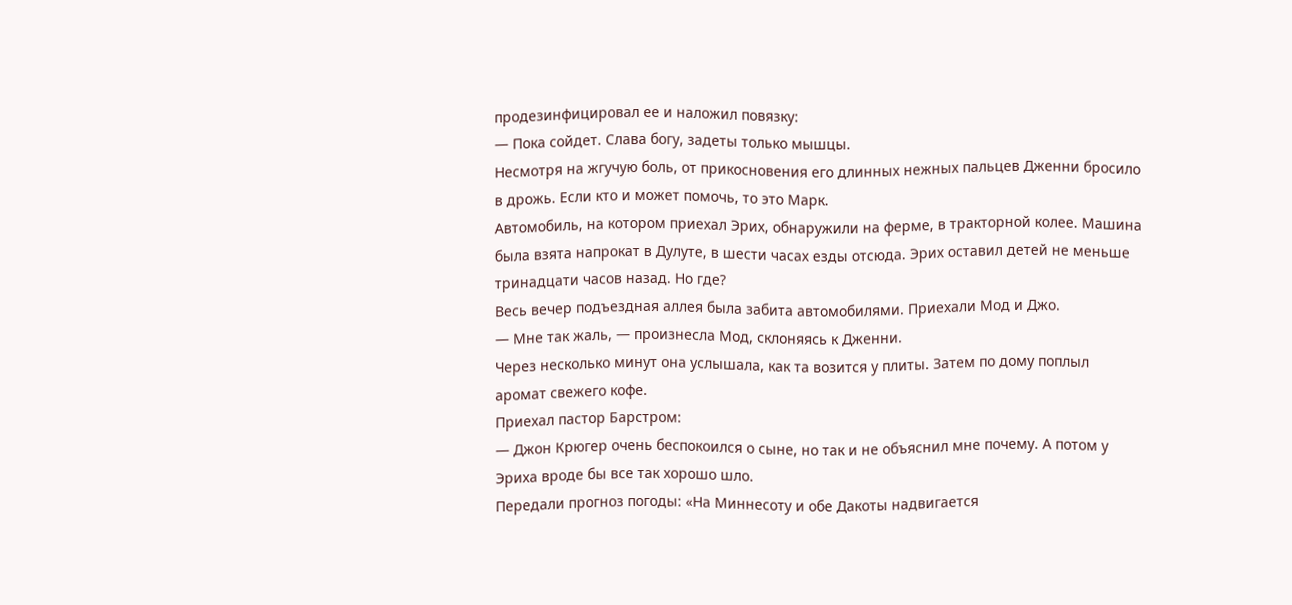продезинфицировал ее и наложил повязку:
— Пока сойдет. Слава богу, задеты только мышцы.
Несмотря на жгучую боль, от прикосновения его длинных нежных пальцев Дженни бросило в дрожь. Если кто и может помочь, то это Марк.
Автомобиль, на котором приехал Эрих, обнаружили на ферме, в тракторной колее. Машина была взята напрокат в Дулуте, в шести часах езды отсюда. Эрих оставил детей не меньше тринадцати часов назад. Но где?
Весь вечер подъездная аллея была забита автомобилями. Приехали Мод и Джо.
— Мне так жаль, — произнесла Мод, склоняясь к Дженни.
Через несколько минут она услышала, как та возится у плиты. Затем по дому поплыл аромат свежего кофе.
Приехал пастор Барстром:
— Джон Крюгер очень беспокоился о сыне, но так и не объяснил мне почему. А потом у Эриха вроде бы все так хорошо шло.
Передали прогноз погоды: «На Миннесоту и обе Дакоты надвигается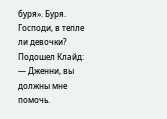буря». Буря. Господи, в тепле ли девочки?
Подошел Клайд:
— Дженни, вы должны мне помочь.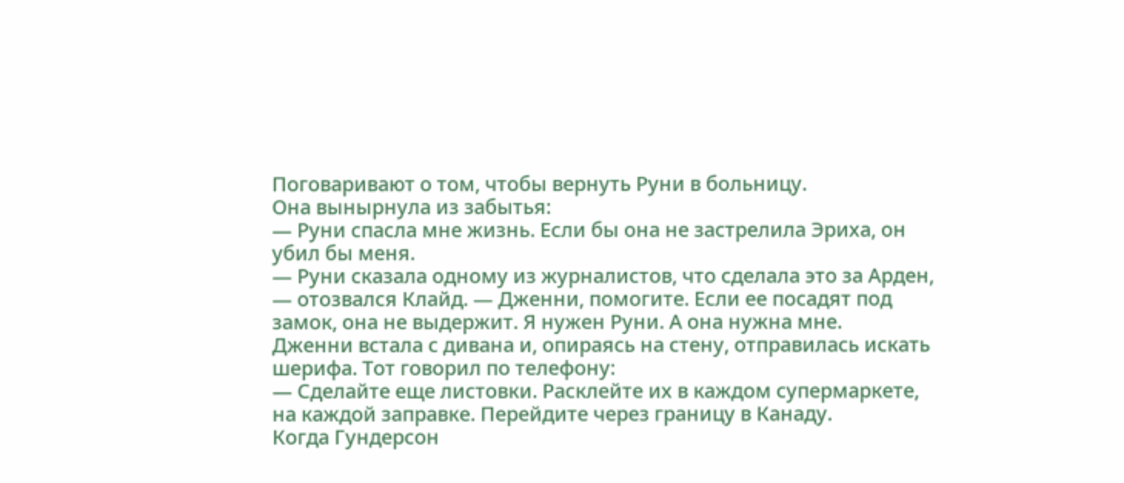Поговаривают о том, чтобы вернуть Руни в больницу.
Она вынырнула из забытья:
— Руни спасла мне жизнь. Если бы она не застрелила Эриха, он убил бы меня.
— Руни сказала одному из журналистов, что сделала это за Арден, — отозвался Клайд. — Дженни, помогите. Если ее посадят под замок, она не выдержит. Я нужен Руни. А она нужна мне.
Дженни встала с дивана и, опираясь на стену, отправилась искать шерифа. Тот говорил по телефону:
— Сделайте еще листовки. Расклейте их в каждом супермаркете, на каждой заправке. Перейдите через границу в Канаду.
Когда Гундерсон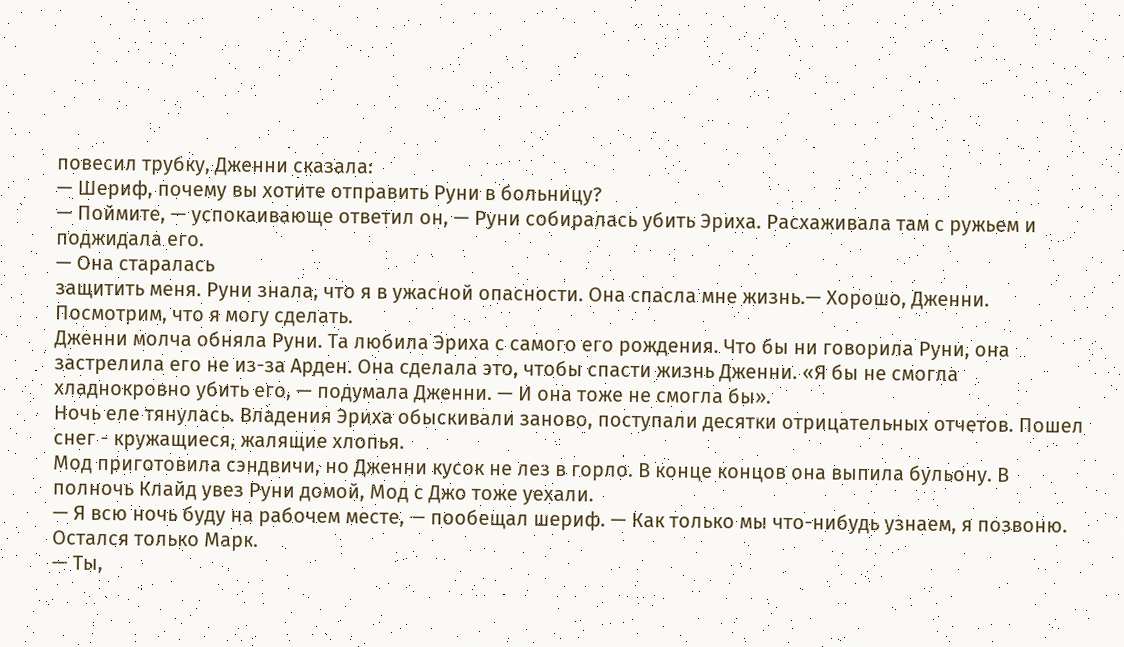повесил трубку, Дженни сказала:
— Шериф, почему вы хотите отправить Руни в больницу?
— Поймите, — успокаивающе ответил он, — Руни собиралась убить Эриха. Расхаживала там с ружьем и поджидала его.
— Она старалась
защитить меня. Руни знала, что я в ужасной опасности. Она спасла мне жизнь.— Хорошо, Дженни. Посмотрим, что я могу сделать.
Дженни молча обняла Руни. Та любила Эриха с самого его рождения. Что бы ни говорила Руни, она застрелила его не из-за Арден. Она сделала это, чтобы спасти жизнь Дженни. «Я бы не смогла хладнокровно убить его, — подумала Дженни. — И она тоже не смогла бы».
Ночь еле тянулась. Владения Эриха обыскивали заново, поступали десятки отрицательных отчетов. Пошел снег - кружащиеся, жалящие хлопья.
Мод приготовила сэндвичи, но Дженни кусок не лез в горло. В конце концов она выпила бульону. В полночь Клайд увез Руни домой, Мод с Джо тоже уехали.
— Я всю ночь буду на рабочем месте, — пообещал шериф. — Как только мы что-нибудь узнаем, я позвоню.
Остался только Марк.
— Ты,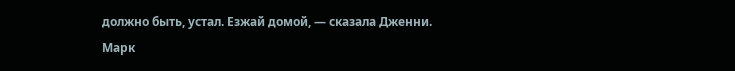должно быть, устал. Езжай домой, — сказала Дженни.
Марк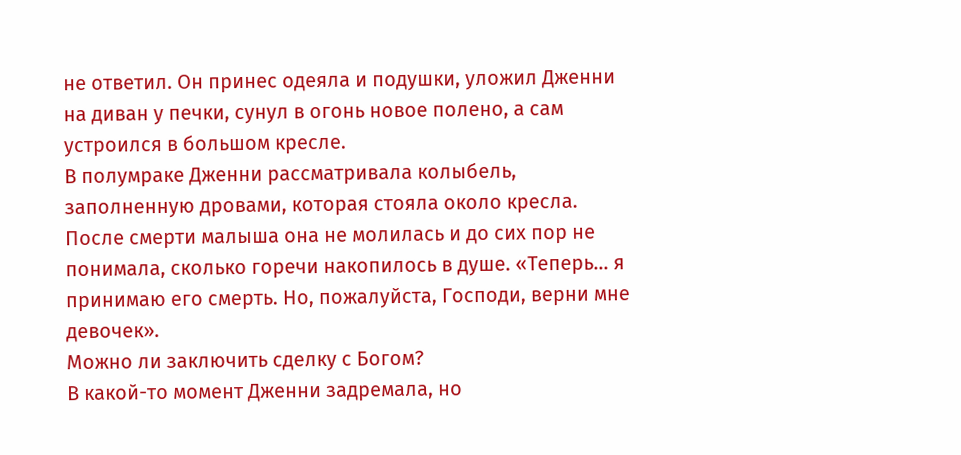не ответил. Он принес одеяла и подушки, уложил Дженни на диван у печки, сунул в огонь новое полено, а сам устроился в большом кресле.
В полумраке Дженни рассматривала колыбель, заполненную дровами, которая стояла около кресла. После смерти малыша она не молилась и до сих пор не понимала, сколько горечи накопилось в душе. «Теперь... я принимаю его смерть. Но, пожалуйста, Господи, верни мне девочек».
Можно ли заключить сделку с Богом?
В какой-то момент Дженни задремала, но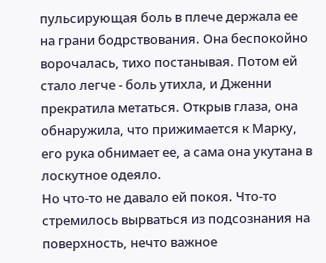пульсирующая боль в плече держала ее на грани бодрствования. Она беспокойно ворочалась, тихо постанывая. Потом ей стало легче - боль утихла, и Дженни прекратила метаться. Открыв глаза, она обнаружила, что прижимается к Марку, его рука обнимает ее, а сама она укутана в лоскутное одеяло.
Но что-то не давало ей покоя. Что-то стремилось вырваться из подсознания на поверхность, нечто важное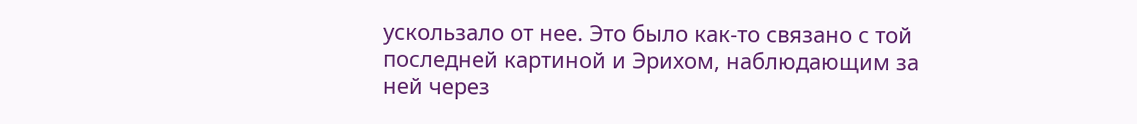ускользало от нее. Это было как-то связано с той последней картиной и Эрихом, наблюдающим за ней через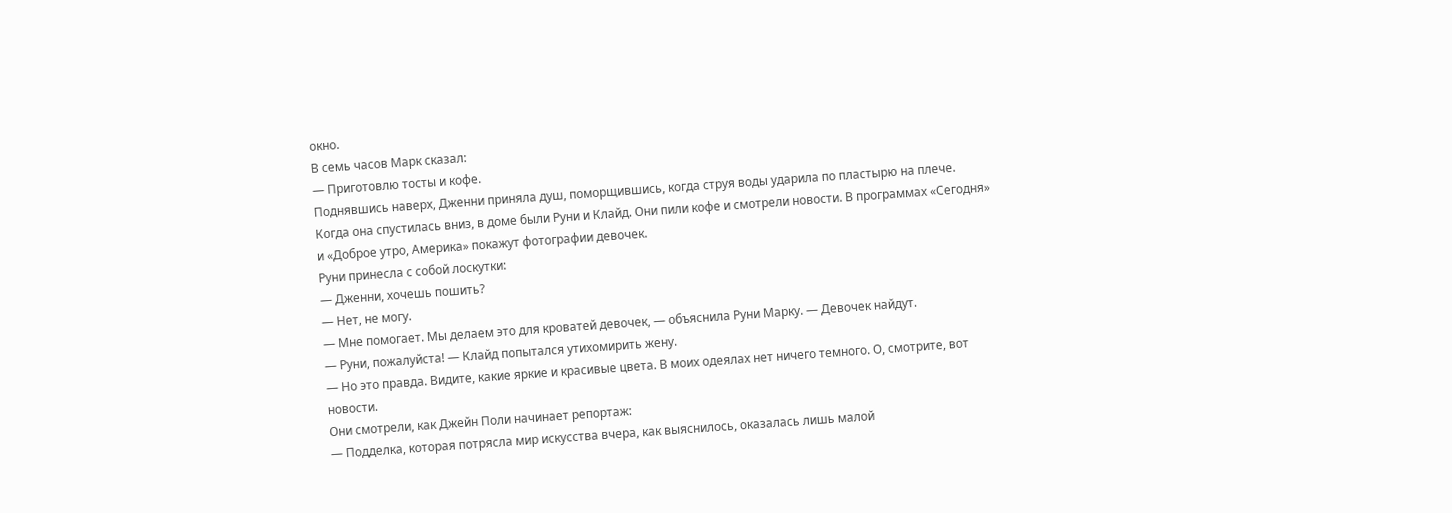окно.
В семь часов Марк сказал:
— Приготовлю тосты и кофе.
Поднявшись наверх, Дженни приняла душ, поморщившись, когда струя воды ударила по пластырю на плече.
Когда она спустилась вниз, в доме были Руни и Клайд. Они пили кофе и смотрели новости. В программах «Сегодня» и «Доброе утро, Америка» покажут фотографии девочек.
Руни принесла с собой лоскутки:
— Дженни, хочешь пошить?
— Нет, не могу.
— Мне помогает. Мы делаем это для кроватей девочек, — объяснила Руни Марку. — Девочек найдут.
— Руни, пожалуйста! — Клайд попытался утихомирить жену.
— Но это правда. Видите, какие яркие и красивые цвета. В моих одеялах нет ничего темного. О, смотрите, вот новости.
Они смотрели, как Джейн Поли начинает репортаж:
— Подделка, которая потрясла мир искусства вчера, как выяснилось, оказалась лишь малой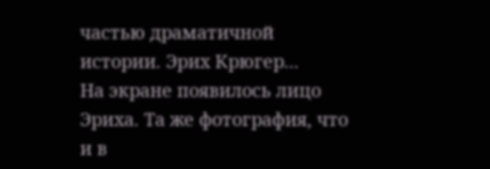частью драматичной истории. Эрих Крюгер...
На экране появилось лицо Эриха. Та же фотография, что и в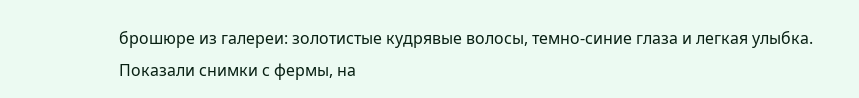брошюре из галереи: золотистые кудрявые волосы, темно-синие глаза и легкая улыбка. Показали снимки с фермы, на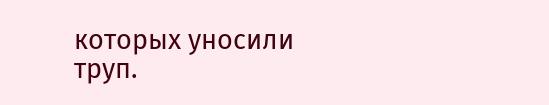которых уносили труп.